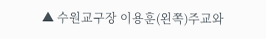▲ 수원교구장 이용훈(왼쪽)주교와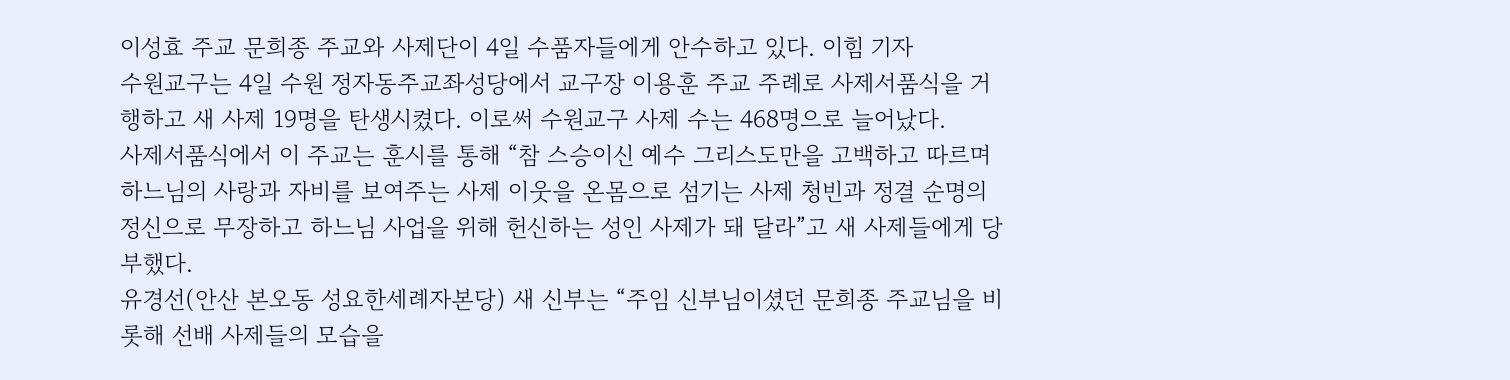이성효 주교 문희종 주교와 사제단이 4일 수품자들에게 안수하고 있다. 이힘 기자
수원교구는 4일 수원 정자동주교좌성당에서 교구장 이용훈 주교 주례로 사제서품식을 거행하고 새 사제 19명을 탄생시켰다. 이로써 수원교구 사제 수는 468명으로 늘어났다.
사제서품식에서 이 주교는 훈시를 통해 “참 스승이신 예수 그리스도만을 고백하고 따르며 하느님의 사랑과 자비를 보여주는 사제 이웃을 온몸으로 섬기는 사제 청빈과 정결 순명의 정신으로 무장하고 하느님 사업을 위해 헌신하는 성인 사제가 돼 달라”고 새 사제들에게 당부했다.
유경선(안산 본오동 성요한세례자본당) 새 신부는 “주임 신부님이셨던 문희종 주교님을 비롯해 선배 사제들의 모습을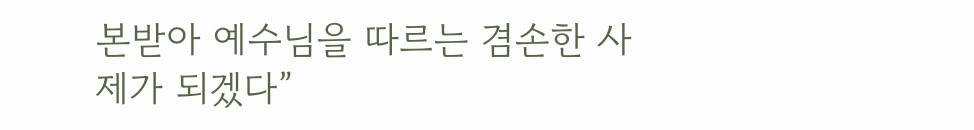본받아 예수님을 따르는 겸손한 사제가 되겠다”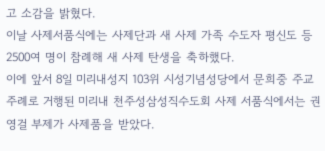고 소감을 밝혔다.
이날 사제서품식에는 사제단과 새 사제 가족 수도자 평신도 등 2500여 명이 참례해 새 사제 탄생을 축하했다.
이에 앞서 8일 미리내성지 103위 시성기념성당에서 문희중 주교 주례로 거행된 미리내 천주성삼성직수도회 사제 서품식에서는 권영걸 부제가 사제품을 받았다.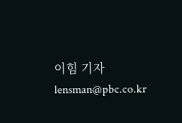이힘 기자 lensman@pbc.co.kr